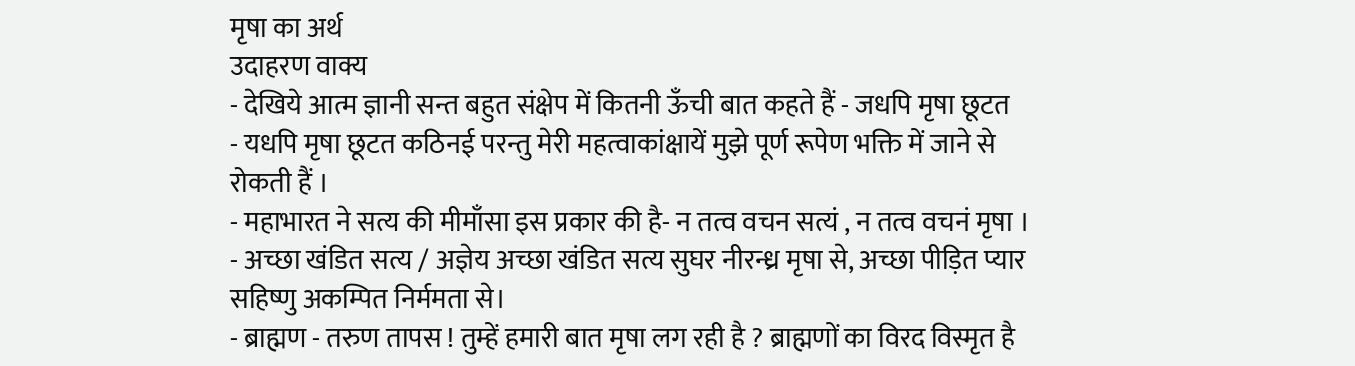मृषा का अर्थ
उदाहरण वाक्य
- देखिये आत्म ज्ञानी सन्त बहुत संक्षेप में कितनी ऊँची बात कहते हैं - जधपि मृषा छूटत
- यधपि मृषा छूटत कठिनई परन्तु मेरी महत्वाकांक्षायें मुझे पूर्ण रूपेण भक्ति में जाने से रोकती हैं ।
- महाभारत ने सत्य की मीमाँसा इस प्रकार की है- न तत्व वचन सत्यं , न तत्व वचनं मृषा ।
- अच्छा खंडित सत्य / अज्ञेय अच्छा खंडित सत्य सुघर नीरन्ध्र मृषा से, अच्छा पीड़ित प्यार सहिष्णु अकम्पित निर्ममता से।
- ब्राह्मण - तरुण तापस ! तुम्हें हमारी बात मृषा लग रही है ? ब्राह्मणों का विरद विस्मृत है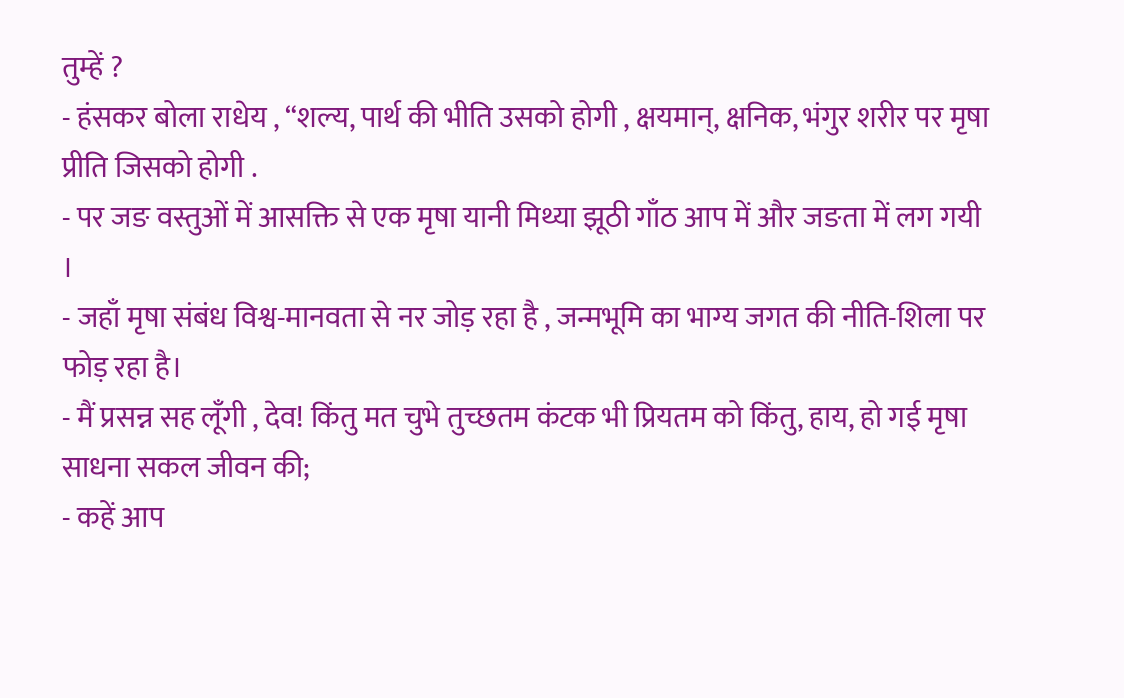तुम्हें ?
- हंसकर बोला राधेय , “शल्य, पार्थ की भीति उसको होगी , क्षयमान्, क्षनिक, भंगुर शरीर पर मृषा प्रीति जिसको होगी .
- पर जङ वस्तुओं में आसक्ति से एक मृषा यानी मिथ्या झूठी गाँठ आप में और जङता में लग गयी ।
- जहाँ मृषा संबंध विश्व-मानवता से नर जोड़ रहा है , जन्मभूमि का भाग्य जगत की नीति-शिला पर फोड़ रहा है।
- मैं प्रसन्न सह लूँगी , देव! किंतु मत चुभे तुच्छतम कंटक भी प्रियतम को किंतु, हाय, हो गई मृषा साधना सकल जीवन की;
- कहें आप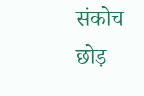संकोच छोड़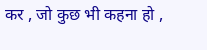कर , जो कुछ भी कहना हो ,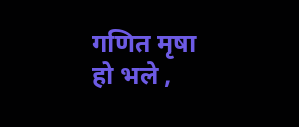गणित मृषा हो भले ,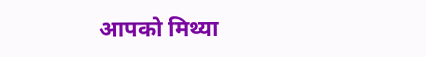आपको मिथ्या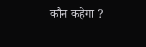कौन कहेगा ?